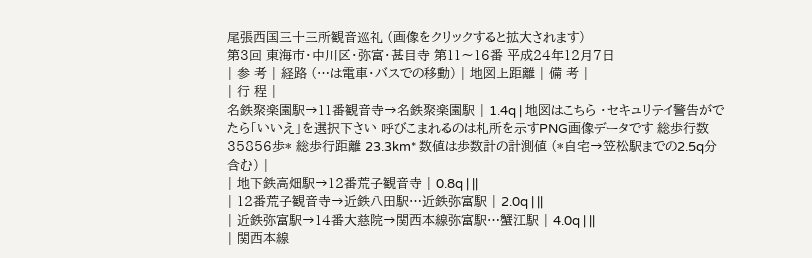尾張西国三十三所観音巡礼 (画像をクリックすると拡大されます)
第3回 東海市・中川区・弥富・甚目寺 第11〜16番 平成24年12月7日
| 参 考 | 経路 (…は電車・バスでの移動) | 地図上距離 | 備 考 |
| 行 程 |
名鉄聚楽園駅→11番観音寺→名鉄聚楽園駅 | 1.4q | 地図はこちら ・セキュリテイ警告がでたら「いいえ」を選択下さい 呼びこまれるのは札所を示すPNG画像データです 総歩行数 35856歩* 総歩行距離 23.3km* 数値は歩数計の計測値 (*自宅→笠松駅までの2.5q分含む) |
| 地下鉄高畑駅→12番荒子観音寺 | 0.8q | ||
| 12番荒子観音寺→近鉄八田駅…近鉄弥富駅 | 2.0q | ||
| 近鉄弥富駅→14番大慈院→関西本線弥富駅…蟹江駅 | 4.0q | ||
| 関西本線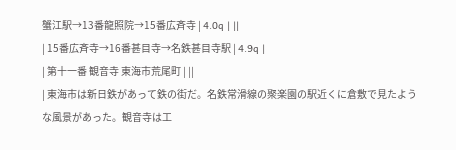蟹江駅→13番龍照院→15番広斉寺 | 4.0q | ||
| 15番広斉寺→16番甚目寺→名鉄甚目寺駅 | 4.9q |
| 第十一番 観音寺 東海市荒尾町 | ||
| 東海市は新日鉄があって鉄の街だ。名鉄常滑線の聚楽園の駅近くに倉敷で見たような風景があった。観音寺は工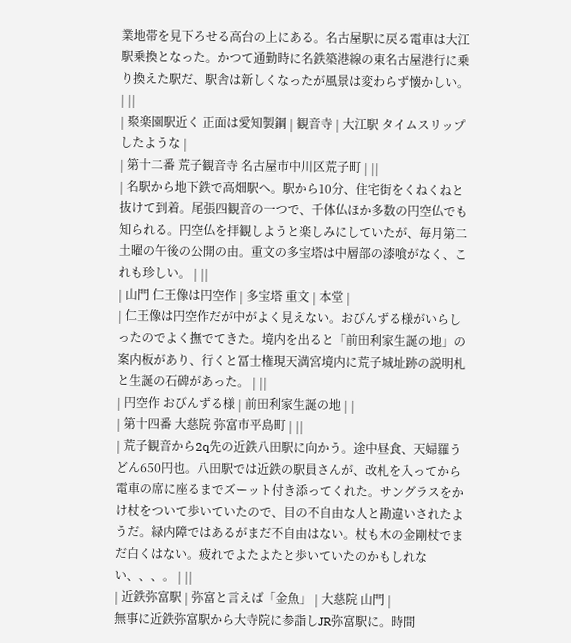業地帯を見下ろせる高台の上にある。名古屋駅に戻る電車は大江駅乗換となった。かつて通勤時に名鉄築港線の東名古屋港行に乗り換えた駅だ、駅舎は新しくなったが風景は変わらず懐かしい。 | ||
| 聚楽園駅近く 正面は愛知製鋼 | 観音寺 | 大江駅 タイムスリップしたような |
| 第十二番 荒子観音寺 名古屋市中川区荒子町 | ||
| 名駅から地下鉄で高畑駅へ。駅から10分、住宅街をくねくねと抜けて到着。尾張四観音の一つで、千体仏ほか多数の円空仏でも知られる。円空仏を拝観しようと楽しみにしていたが、毎月第二土曜の午後の公開の由。重文の多宝塔は中層部の漆喰がなく、これも珍しい。 | ||
| 山門 仁王像は円空作 | 多宝塔 重文 | 本堂 |
| 仁王像は円空作だが中がよく見えない。おびんずる様がいらしったのでよく撫でてきた。境内を出ると「前田利家生誕の地」の案内板があり、行くと冨士権現天満宮境内に荒子城址跡の説明札と生誕の石碑があった。 | ||
| 円空作 おびんずる様 | 前田利家生誕の地 | |
| 第十四番 大慈院 弥富市平島町 | ||
| 荒子観音から2q先の近鉄八田駅に向かう。途中昼食、天婦羅うどん650円也。八田駅では近鉄の駅員さんが、改札を入ってから電車の席に座るまでズーット付き添ってくれた。サングラスをかけ杖をついて歩いていたので、目の不自由な人と勘違いされたようだ。緑内障ではあるがまだ不自由はない。杖も木の金剛杖でまだ白くはない。疲れでよたよたと歩いていたのかもしれない、、、。 | ||
| 近鉄弥富駅 | 弥富と言えば「金魚」 | 大慈院 山門 |
無事に近鉄弥富駅から大寺院に参詣しJR弥富駅に。時間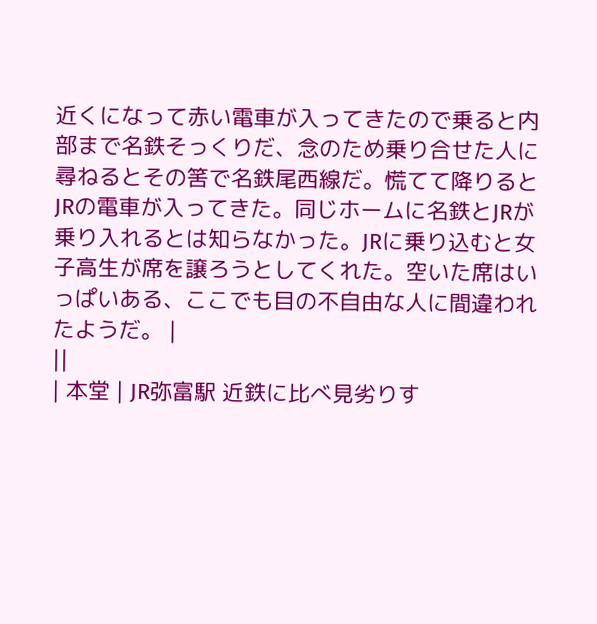近くになって赤い電車が入ってきたので乗ると内部まで名鉄そっくりだ、念のため乗り合せた人に尋ねるとその筈で名鉄尾西線だ。慌てて降りるとJRの電車が入ってきた。同じホームに名鉄とJRが乗り入れるとは知らなかった。JRに乗り込むと女子高生が席を譲ろうとしてくれた。空いた席はいっぱいある、ここでも目の不自由な人に間違われたようだ。 |
||
| 本堂 | JR弥富駅 近鉄に比べ見劣りす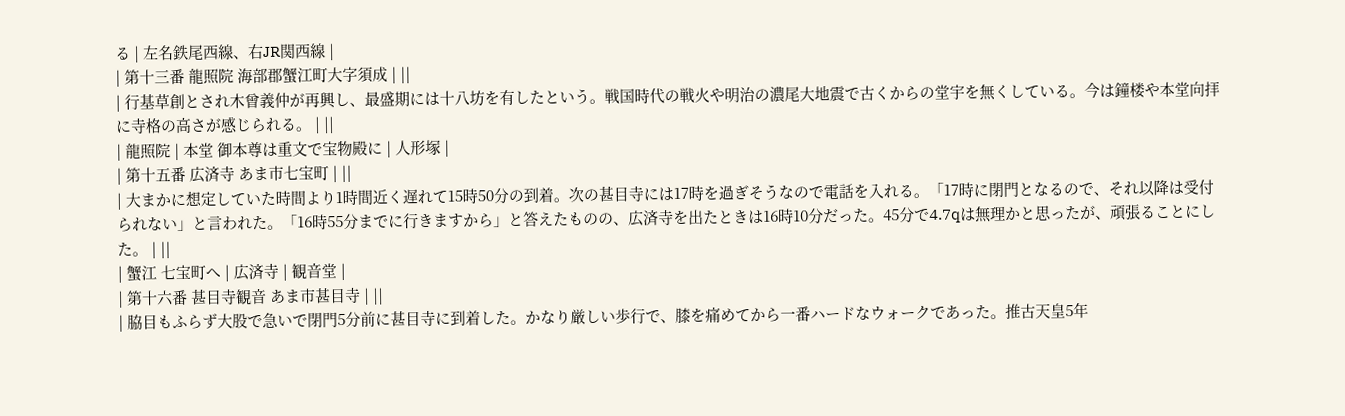る | 左名鉄尾西線、右JR関西線 |
| 第十三番 龍照院 海部郡蟹江町大字須成 | ||
| 行基草創とされ木曾義仲が再興し、最盛期には十八坊を有したという。戦国時代の戦火や明治の濃尾大地震で古くからの堂宇を無くしている。今は鐘楼や本堂向拝に寺格の高さが感じられる。 | ||
| 龍照院 | 本堂 御本尊は重文で宝物殿に | 人形塚 |
| 第十五番 広済寺 あま市七宝町 | ||
| 大まかに想定していた時間より1時間近く遅れて15時50分の到着。次の甚目寺には17時を過ぎそうなので電話を入れる。「17時に閉門となるので、それ以降は受付られない」と言われた。「16時55分までに行きますから」と答えたものの、広済寺を出たときは16時10分だった。45分で4.7qは無理かと思ったが、頑張ることにした。 | ||
| 蟹江 七宝町へ | 広済寺 | 観音堂 |
| 第十六番 甚目寺観音 あま市甚目寺 | ||
| 脇目もふらず大股で急いで閉門5分前に甚目寺に到着した。かなり厳しい歩行で、膝を痛めてから一番ハードなウォークであった。推古天皇5年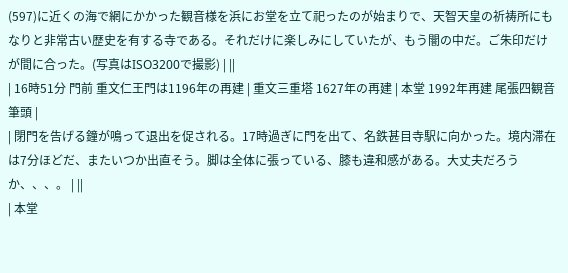(597)に近くの海で網にかかった観音様を浜にお堂を立て祀ったのが始まりで、天智天皇の祈祷所にもなりと非常古い歴史を有する寺である。それだけに楽しみにしていたが、もう闇の中だ。ご朱印だけが間に合った。(写真はISO3200で撮影) | ||
| 16時51分 門前 重文仁王門は1196年の再建 | 重文三重塔 1627年の再建 | 本堂 1992年再建 尾張四観音筆頭 |
| 閉門を告げる鐘が鳴って退出を促される。17時過ぎに門を出て、名鉄甚目寺駅に向かった。境内滞在は7分ほどだ、またいつか出直そう。脚は全体に張っている、膝も違和感がある。大丈夫だろうか、、、。 | ||
| 本堂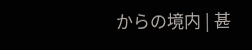からの境内 | 甚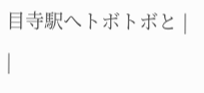目寺駅へトボトボと | |